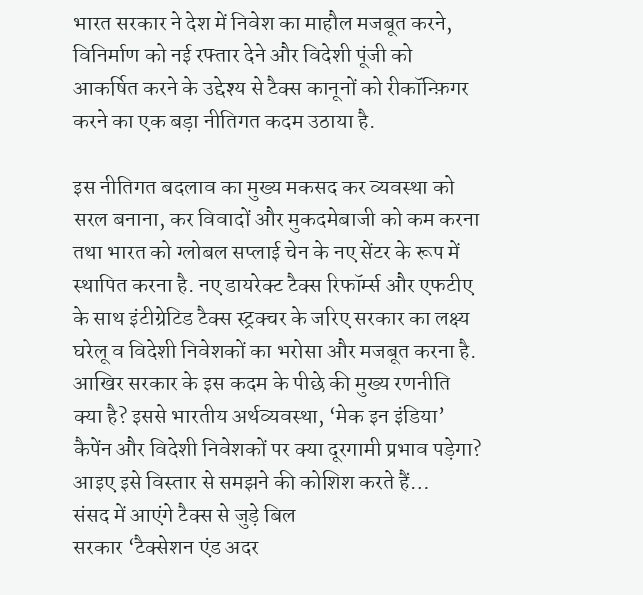भारत सरकार ने देश में निवेश का माहौल मजबूत करने, विनिर्माण को नई रफ्तार देने और विदेशी पूंजी को आकर्षित करने के उद्देश्य से टैक्स कानूनों को रीकॉन्फ़िगर करने का एक बड़ा नीतिगत कदम उठाया है.

इस नीतिगत बदलाव का मुख्य मकसद कर व्यवस्था को सरल बनाना, कर विवादों और मुकदमेबाजी को कम करना तथा भारत को ग्लोबल सप्लाई चेन के नए सेंटर के रूप में स्थापित करना है. नए डायरेक्ट टैक्स रिफॉर्म्स और एफटीए के साथ इंटीग्रेटिड टैक्स स्ट्रक्चर के जरिए सरकार का लक्ष्य घरेलू व विदेशी निवेशकों का भरोसा और मजबूत करना है.
आखिर सरकार के इस कदम के पीछे की मुख्य रणनीति क्या है? इससे भारतीय अर्थव्यवस्था, ‘मेक इन इंडिया’ कैपेंन और विदेशी निवेशकों पर क्या दूरगामी प्रभाव पड़ेगा? आइए इसे विस्तार से समझने की कोशिश करते हैं…
संसद में आएंगे टैक्स से जुड़े बिल
सरकार ‘टैक्सेशन एंड अदर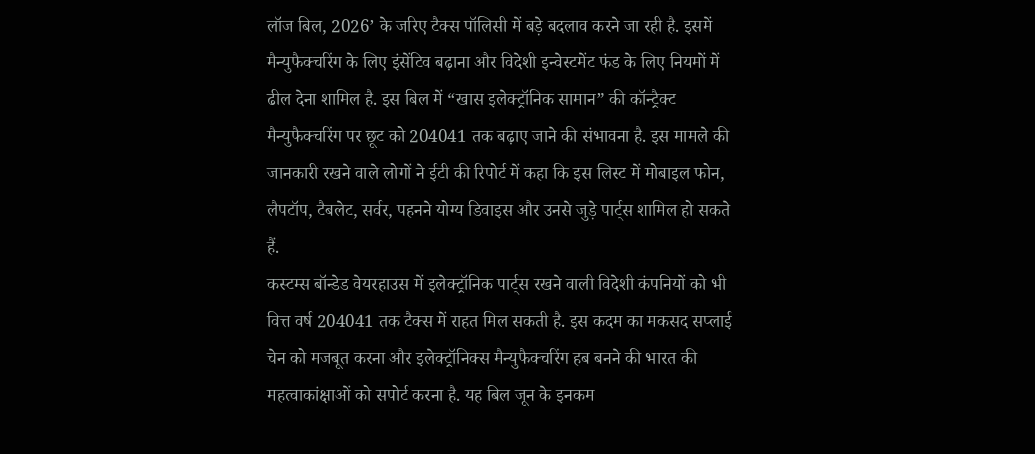लॉज बिल, 2026’ के जरिए टैक्स पॉलिसी में बड़े बदलाव करने जा रही है. इसमें मैन्युफैक्चरिंग के लिए इंसेंटिव बढ़ाना और विदेशी इन्वेस्टमेंट फंड के लिए नियमों में ढील देना शामिल है. इस बिल में “खास इलेक्ट्रॉनिक सामान” की कॉन्ट्रैक्ट मैन्युफैक्चरिंग पर छूट को 204041 तक बढ़ाए जाने की संभावना है. इस मामले की जानकारी रखने वाले लोगों ने ईटी की रिपोर्ट में कहा कि इस लिस्ट में मोबाइल फोन, लैपटॉप, टैबलेट, सर्वर, पहनने योग्य डिवाइस और उनसे जुड़े पार्ट्स शामिल हो सकते हैं.
कस्टम्स बॉन्डेड वेयरहाउस में इलेक्ट्रॉनिक पार्ट्स रखने वाली विदेशी कंपनियों को भी वित्त वर्ष 204041 तक टैक्स में राहत मिल सकती है. इस कदम का मकसद सप्लाई चेन को मजबूत करना और इलेक्ट्रॉनिक्स मैन्युफैक्चरिंग हब बनने की भारत की महत्वाकांक्षाओं को सपोर्ट करना है. यह बिल जून के इनकम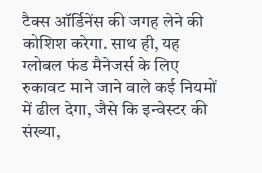टैक्स ऑर्डिनेंस की जगह लेने की कोशिश करेगा. साथ ही, यह ग्लोबल फंड मैनेजर्स के लिए रुकावट माने जाने वाले कई नियमों में ढील देगा, जैसे कि इन्वेस्टर की संख्या,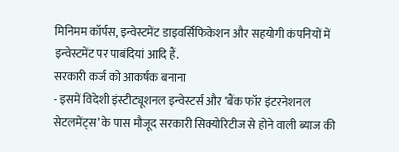मिनिमम कॉर्पस, इन्वेस्टमेंट डाइवर्सिफिकेशन और सहयोगी कंपनियों में इन्वेस्टमेंट पर पाबंदियां आदि हैं.
सरकारी कर्ज को आकर्षक बनाना
- इसमें विदेशी इंस्टीट्यूशनल इन्वेस्टर्स और ‘बैंक फॉर इंटरनेशनल सेटलमेंट्स’ के पास मौजूद सरकारी सिक्योरिटीज से होने वाली ब्याज की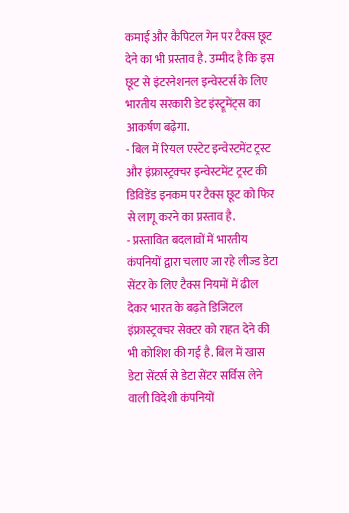कमाई और कैपिटल गेन पर टैक्स छूट देने का भी प्रस्ताव है. उम्मीद है कि इस छूट से इंटरनेशनल इन्वेस्टर्स के लिए भारतीय सरकारी डेट इंस्ट्रूमेंट्स का आकर्षण बढ़ेगा.
- बिल में रियल एस्टेट इन्वेस्टमेंट ट्रस्ट और इंफ्रास्ट्रक्चर इन्वेस्टमेंट ट्रस्ट की डिविडेंड इनकम पर टैक्स छूट को फिर से लागू करने का प्रस्ताव है.
- प्रस्तावित बदलावों में भारतीय कंपनियों द्वारा चलाए जा रहे लीज्ड डेटा सेंटर के लिए टैक्स नियमों में ढील देकर भारत के बढ़ते डिजिटल इंफ्रास्ट्रक्चर सेक्टर को राहत देने की भी कोशिश की गई है. बिल में खास डेटा सेंटर्स से डेटा सेंटर सर्विस लेने वाली विदेशी कंपनियों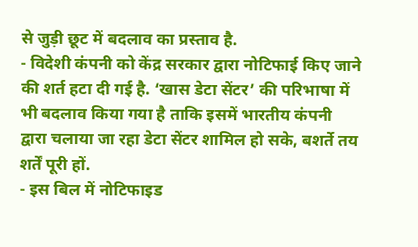से जुड़ी छूट में बदलाव का प्रस्ताव है.
- विदेशी कंपनी को केंद्र सरकार द्वारा नोटिफाई किए जाने की शर्त हटा दी गई है. ‘खास डेटा सेंटर’ की परिभाषा में भी बदलाव किया गया है ताकि इसमें भारतीय कंपनी द्वारा चलाया जा रहा डेटा सेंटर शामिल हो सके, बशर्ते तय शर्तें पूरी हों.
- इस बिल में नोटिफाइड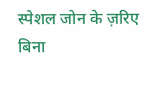स्पेशल जोन के ज़रिए बिना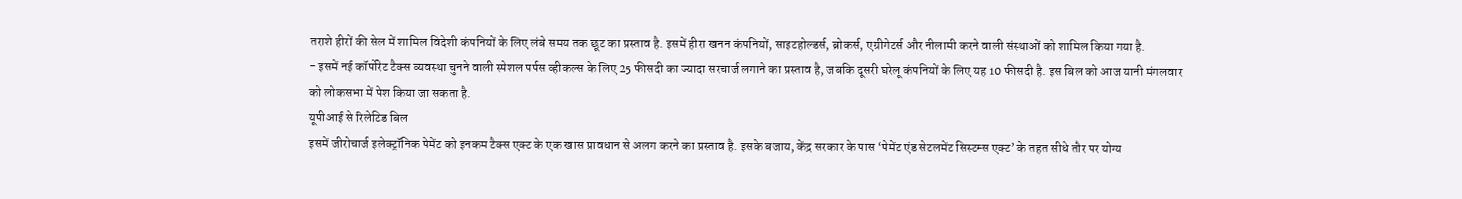तराशे हीरों की सेल में शामिल विदेशी कंपनियों के लिए लंबे समय तक छूट का प्रस्ताव है. इसमें हीरा खनन कंपनियों, साइटहोल्डर्स, ब्रोकर्स, एग्रीगेटर्स और नीलामी करने वाली संस्थाओं को शामिल किया गया है.
- इसमें नई कॉर्पोरेट टैक्स व्यवस्था चुनने वाली स्पेशल पर्पस व्हीकल्स के लिए 25 फीसदी का ज्यादा सरचार्ज लगाने का प्रस्ताव है, जबकि दूसरी घरेलू कंपनियों के लिए यह 10 फीसदी है. इस बिल को आज यानी मंगलवार को लोकसभा में पेश किया जा सकता है.
यूपीआई से रिलेटिड बिल
इसमें जीरोचार्ज इलेक्ट्रॉनिक पेमेंट को इनकम टैक्स एक्ट के एक खास प्रावधान से अलग करने का प्रस्ताव है. इसके बजाय, केंद्र सरकार के पास ‘पेमेंट एंड सेटलमेंट सिस्टम्स एक्ट’ के तहत सीधे तौर पर योग्य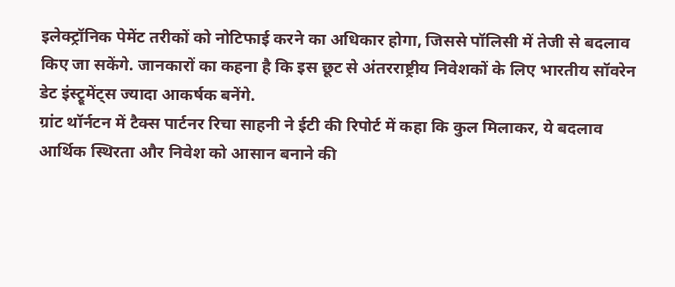इलेक्ट्रॉनिक पेमेंट तरीकों को नोटिफाई करने का अधिकार होगा, जिससे पॉलिसी में तेजी से बदलाव किए जा सकेंगे. जानकारों का कहना है कि इस छूट से अंतरराष्ट्रीय निवेशकों के लिए भारतीय सॉवरेन डेट इंस्ट्रूमेंट्स ज्यादा आकर्षक बनेंगे.
ग्रांट थॉर्नटन में टैक्स पार्टनर रिचा साहनी ने ईटी की रिपोर्ट में कहा कि कुल मिलाकर, ये बदलाव आर्थिक स्थिरता और निवेश को आसान बनाने की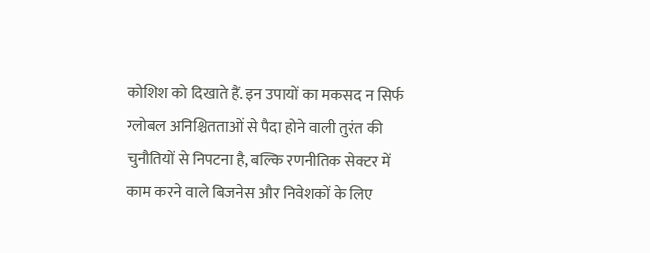कोशिश को दिखाते हैं. इन उपायों का मकसद न सिर्फ ग्लोबल अनिश्चितताओं से पैदा होने वाली तुरंत की चुनौतियों से निपटना है, बल्कि रणनीतिक सेक्टर में काम करने वाले बिजनेस और निवेशकों के लिए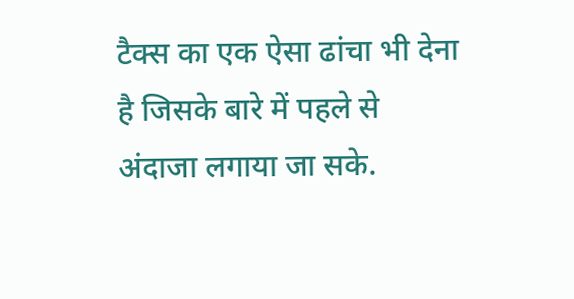टैक्स का एक ऐसा ढांचा भी देना है जिसके बारे में पहले से अंदाजा लगाया जा सके.